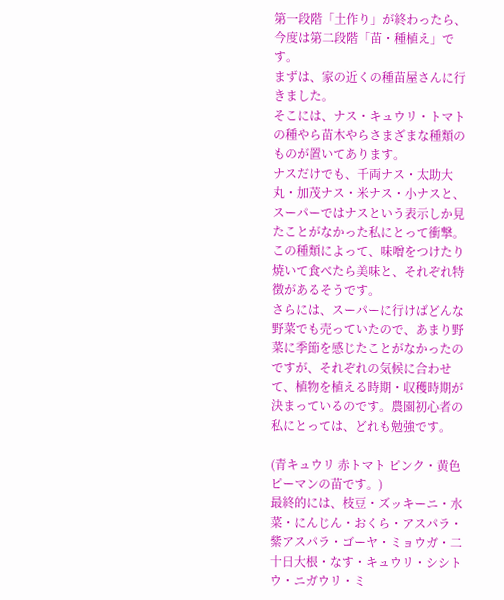第一段階「土作り」が終わったら、今度は第二段階「苗・種植え」です。
まずは、家の近くの種苗屋さんに行きました。
そこには、ナス・キュウリ・トマトの種やら苗木やらさまざまな種類のものが置いてあります。
ナスだけでも、千両ナス・太助大丸・加茂ナス・米ナス・小ナスと、スーパーではナスという表示しか見たことがなかった私にとって衝撃。この種類によって、味噌をつけたり焼いて食べたら美味と、それぞれ特徴があるそうです。
さらには、スーパーに行けばどんな野菜でも売っていたので、あまり野菜に季節を感じたことがなかったのですが、それぞれの気候に合わせて、植物を植える時期・収穫時期が決まっているのです。農園初心者の私にとっては、どれも勉強です。

(青キュウリ 赤トマト ピンク・黄色ピーマンの苗です。)
最終的には、枝豆・ズッキーニ・水菜・にんじん・おくら・アスパラ・紫アスパラ・ゴーヤ・ミョウガ・二十日大根・なす・キュウリ・シシトウ・ニガウリ・ミ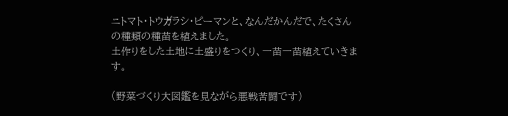ニトマト・トウガラシ・ピーマンと、なんだかんだで、たくさんの種類の種苗を植えました。
土作りをした土地に土盛りをつくり、一苗一苗植えていきます。

(野菜づくり大図鑑を見ながら悪戦苦闘です)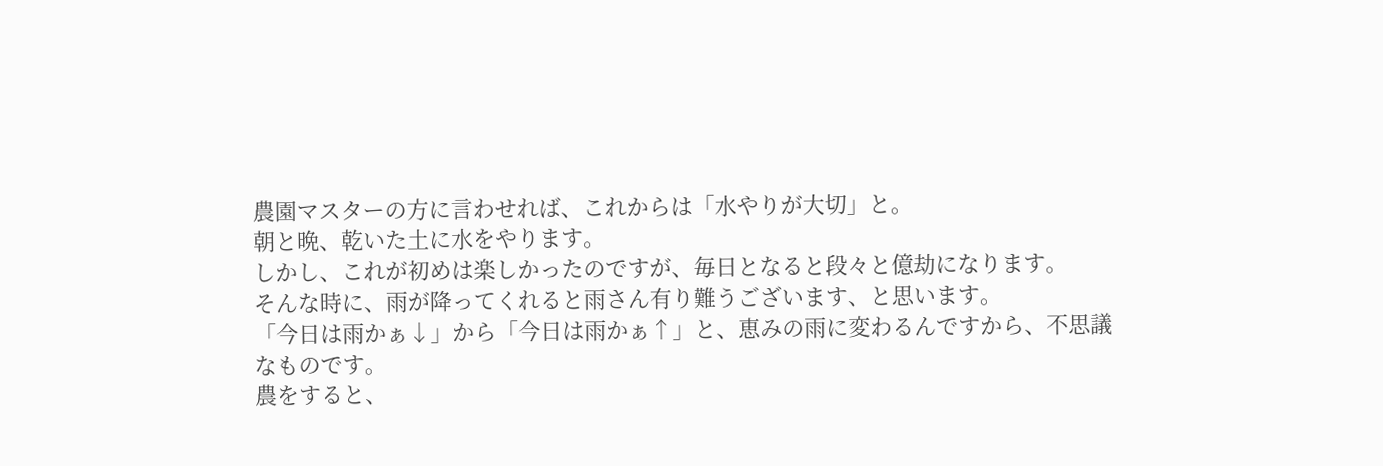農園マスターの方に言わせれば、これからは「水やりが大切」と。
朝と晩、乾いた土に水をやります。
しかし、これが初めは楽しかったのですが、毎日となると段々と億劫になります。
そんな時に、雨が降ってくれると雨さん有り難うございます、と思います。
「今日は雨かぁ↓」から「今日は雨かぁ↑」と、恵みの雨に変わるんですから、不思議なものです。
農をすると、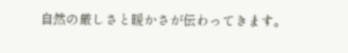自然の厳しさと暖かさが伝わってきます。